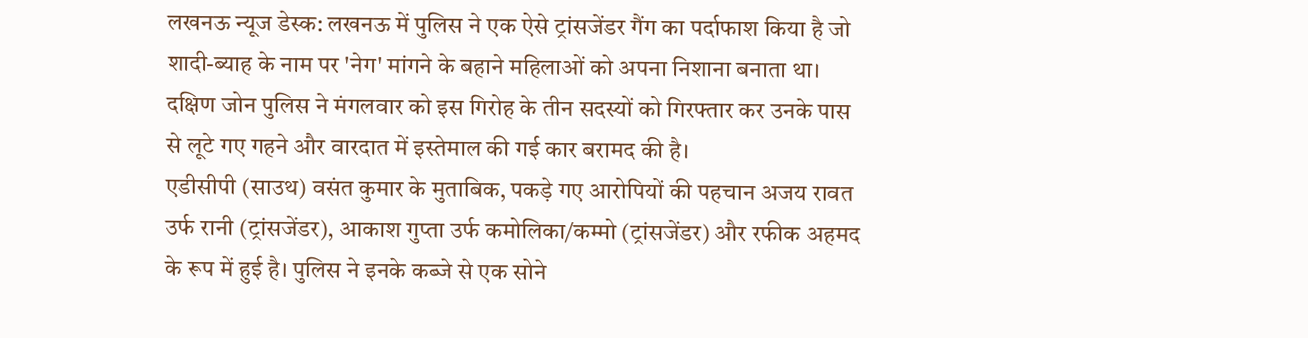लखनऊ न्यूज डेस्क: लखनऊ में पुलिस ने एक ऐसे ट्रांसजेंडर गैंग का पर्दाफाश किया है जो शादी-ब्याह के नाम पर 'नेग' मांगने के बहाने महिलाओं को अपना निशाना बनाता था। दक्षिण जोन पुलिस ने मंगलवार को इस गिरोह के तीन सदस्यों को गिरफ्तार कर उनके पास से लूटे गए गहने और वारदात में इस्तेमाल की गई कार बरामद की है।
एडीसीपी (साउथ) वसंत कुमार के मुताबिक, पकड़े गए आरोपियों की पहचान अजय रावत उर्फ रानी (ट्रांसजेंडर), आकाश गुप्ता उर्फ कमोलिका/कम्मो (ट्रांसजेंडर) और रफीक अहमद के रूप में हुई है। पुलिस ने इनके कब्जे से एक सोने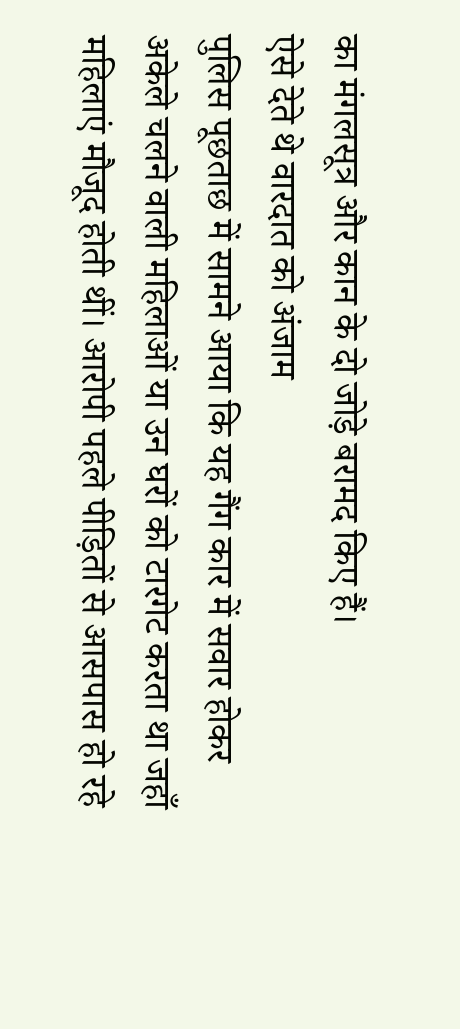का मंगलसूत्र और कान के दो जोड़े बरामद किए हैं।
ऐसे देते थे वारदात को अंजाम
पुलिस पूछताछ में सामने आया कि यह गैंग कार में सवार होकर अकेले चलने वाली महिलाओं या उन घरों को टारगेट करता था जहाँ महिलाएं मौजूद होती थीं। आरोपी पहले पीड़ितों से आसपास हो रहे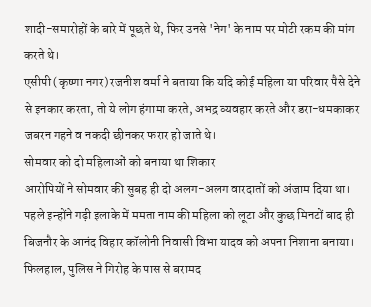शादी-समारोहों के बारे में पूछते थे, फिर उनसे 'नेग' के नाम पर मोटी रकम की मांग करते थे।
एसीपी (कृष्णा नगर) रजनीश वर्मा ने बताया कि यदि कोई महिला या परिवार पैसे देने से इनकार करता, तो ये लोग हंगामा करते, अभद्र व्यवहार करते और डरा-धमकाकर जबरन गहने व नकदी छीनकर फरार हो जाते थे।
सोमवार को दो महिलाओं को बनाया था शिकार
आरोपियों ने सोमवार की सुबह ही दो अलग-अलग वारदातों को अंजाम दिया था। पहले इन्होंने गढ़ी इलाके में ममता नाम की महिला को लूटा और कुछ मिनटों बाद ही बिजनौर के आनंद विहार कॉलोनी निवासी विभा यादव को अपना निशाना बनाया। फिलहाल, पुलिस ने गिरोह के पास से बरामद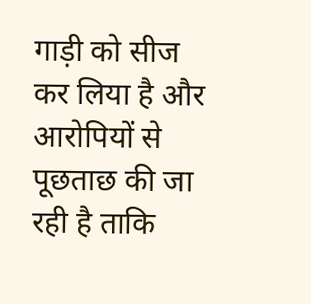गाड़ी को सीज कर लिया है और आरोपियों से पूछताछ की जा रही है ताकि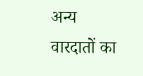अन्य वारदातों का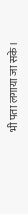भी पता लगाया जा सके।